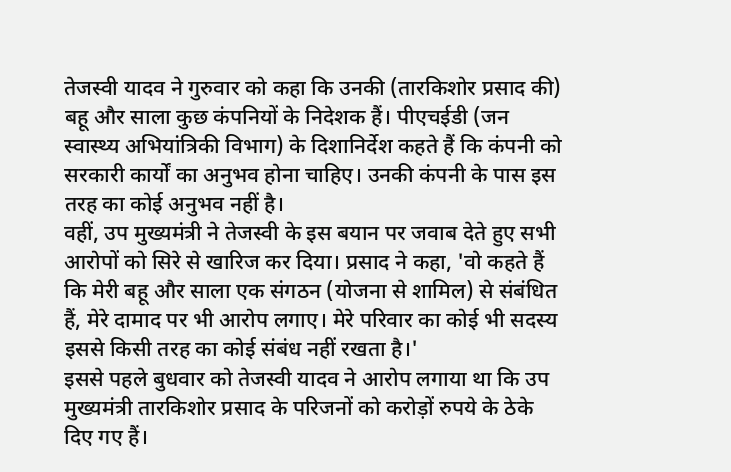तेजस्वी यादव ने गुरुवार को कहा कि उनकी (तारकिशोर प्रसाद की) बहू और साला कुछ कंपनियों के निदेशक हैं। पीएचईडी (जन स्वास्थ्य अभियांत्रिकी विभाग) के दिशानिर्देश कहते हैं कि कंपनी को सरकारी कार्यों का अनुभव होना चाहिए। उनकी कंपनी के पास इस तरह का कोई अनुभव नहीं है।
वहीं, उप मुख्यमंत्री ने तेजस्वी के इस बयान पर जवाब देते हुए सभी आरोपों को सिरे से खारिज कर दिया। प्रसाद ने कहा, 'वो कहते हैं कि मेरी बहू और साला एक संगठन (योजना से शामिल) से संबंधित हैं, मेरे दामाद पर भी आरोप लगाए। मेरे परिवार का कोई भी सदस्य इससे किसी तरह का कोई संबंध नहीं रखता है।'
इससे पहले बुधवार को तेजस्वी यादव ने आरोप लगाया था कि उप मुख्यमंत्री तारकिशोर प्रसाद के परिजनों को करोड़ों रुपये के ठेके दिए गए हैं।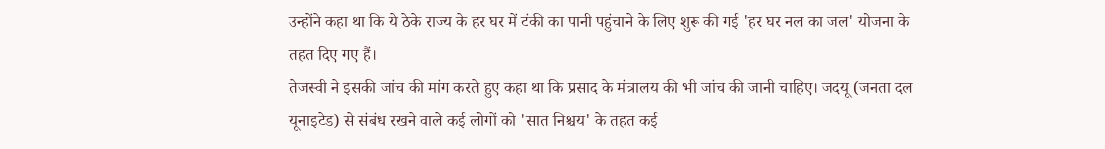उन्होंने कहा था कि ये ठेके राज्य के हर घर में टंकी का पानी पहुंचाने के लिए शुरू की गई 'हर घर नल का जल' योजना के तहत दिए गए हैं।
तेजस्वी ने इसकी जांच की मांग करते हुए कहा था कि प्रसाद के मंत्रालय की भी जांच की जानी चाहिए। जदयू (जनता दल यूनाइटेड) से संबंध रखने वाले कई लोगों को 'सात निश्चय' के तहत कई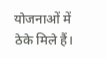योजनाओं में ठेके मिले हैं।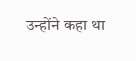उन्होंने कहा था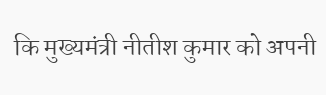कि मुख्यमंत्री नीतीश कुमार को अपनी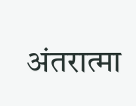अंतरात्मा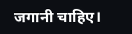जगानी चाहिए।